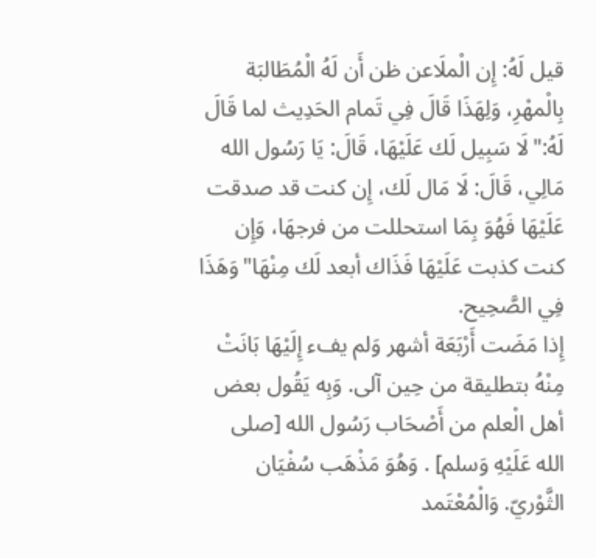قيل لَهُ: إِن الْملَاعن ظن أَن لَهُ الْمُطَالبَة بِالْمهْرِ، وَلِهَذَا قَالَ فِي تَمام الحَدِيث لما قَالَ لَهُ:"لَا سَبِيل لَك عَلَيْهَا، قَالَ: يَا رَسُول الله مَالِي، قَالَ: لَا مَال لَك، إِن كنت قد صدقت عَلَيْهَا فَهُوَ بِمَا استحللت من فرجهَا، وَإِن كنت كذبت عَلَيْهَا فَذَاك أبعد لَك مِنْهَا"وَهَذَا فِي الصَّحِيح.
إِذا مَضَت أَرْبَعَة أشهر وَلم يفء إِلَيْهَا بَانَتْ مِنْهُ بتطليقة من حِين آلى. وَبِه يَقُول بعض أهل الْعلم من أَصْحَاب رَسُول الله [صلى الله عَلَيْهِ وَسلم] . وَهُوَ مَذْهَب سُفْيَان الثَّوْريّ. وَالْمُعْتَمد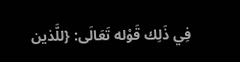فِي ذَلِك قَوْله تَعَالَى: {للَّذين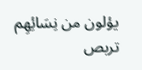يؤلون من نِسَائِهِم تربص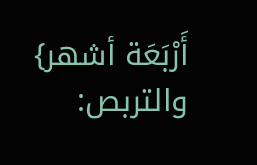أَرْبَعَة أشهر} والتربص: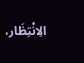الِانْتِظَار،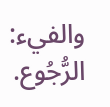والفيء: الرُّجُوع.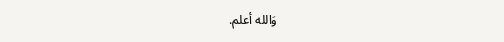وَالله أعلم.